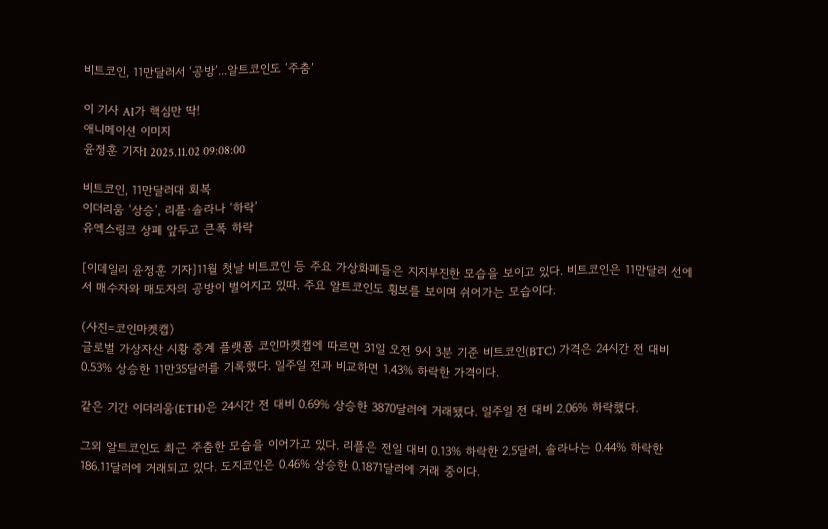비트코인, 11만달러서 ‘공방’...알트코인도 ‘주춤’

이 기사 AI가 핵심만 딱!
애니메이션 이미지
윤정훈 기자I 2025.11.02 09:08:00

비트코인, 11만달러대 회복
이더리움 ‘상승’, 리플·솔라나 ‘하락’
유엑스링크 상폐 앞두고 큰폭 하락

[이데일리 윤정훈 기자]11월 첫날 비트코인 등 주요 가상화폐들은 지지부진한 모습을 보이고 있다. 비트코인은 11만달러 선에서 매수자와 매도자의 공방이 벌어지고 있따. 주요 알트코인도 횡보를 보이며 쉬어가는 모습이다.

(사진=코인마켓캡)
글로벌 가상자산 시황 중계 플랫폼 코인마켓캡에 따르면 31일 오전 9시 3분 기준 비트코인(BTC) 가격은 24시간 전 대비 0.53% 상승한 11만35달러를 기록했다. 일주일 전과 비교하면 1.43% 하락한 가격이다.

같은 기간 이더리움(ETH)은 24시간 전 대비 0.69% 상승한 3870달러에 거래됐다. 일주일 전 대비 2.06% 하락했다.

그외 알트코인도 최근 주춤한 모습을 이어가고 있다. 리플은 전일 대비 0.13% 하락한 2.5달러, 솔라나는 0.44% 하락한 186.11달러에 거래되고 있다. 도지코인은 0.46% 상승한 0.1871달러에 거래 중이다.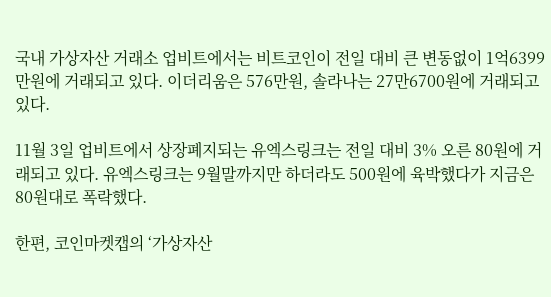국내 가상자산 거래소 업비트에서는 비트코인이 전일 대비 큰 변동없이 1억6399만원에 거래되고 있다. 이더리움은 576만원, 솔라나는 27만6700원에 거래되고 있다.

11월 3일 업비트에서 상장폐지되는 유엑스링크는 전일 대비 3% 오른 80원에 거래되고 있다. 유엑스링크는 9월말까지만 하더라도 500원에 육박했다가 지금은 80원대로 폭락했다.

한편, 코인마켓캡의 ‘가상자산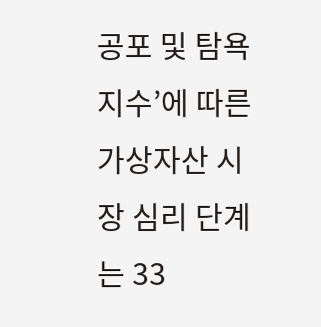공포 및 탐욕 지수’에 따른 가상자산 시장 심리 단계는 33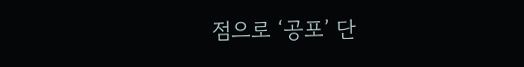점으로 ‘공포’ 단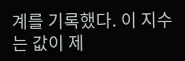계를 기록했다. 이 지수는 값이 제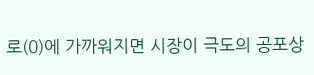로(0)에 가까워지면 시장이 극도의 공포상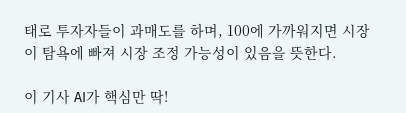태로 투자자들이 과매도를 하며, 100에 가까워지면 시장이 탐욕에 빠져 시장 조정 가능성이 있음을 뜻한다.

이 기사 AI가 핵심만 딱!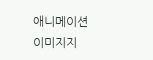애니메이션 이미지지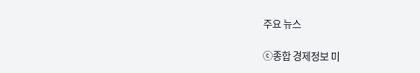주요 뉴스

ⓒ종합 경제정보 미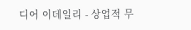디어 이데일리 - 상업적 무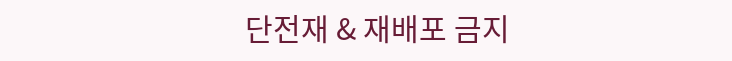단전재 & 재배포 금지